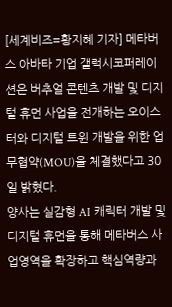[세계비즈=황지혜 기자] 메타버스 아바타 기업 갤럭시코퍼레이션은 버추얼 콘텐츠 개발 및 디지털 휴먼 사업을 전개하는 오이스터와 디지털 트윈 개발을 위한 업무협약(MOU)을 체결했다고 30일 밝혔다.
양사는 실감형 AI 캐릭터 개발 및 디지털 휴먼을 통해 메타버스 사업영역을 확장하고 핵심역량과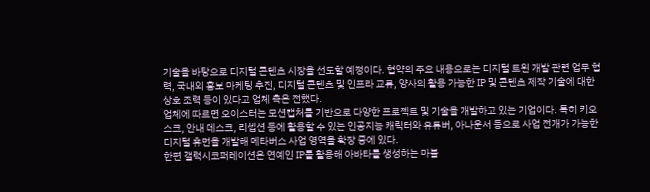기술을 바탕으로 디지털 콘텐츠 시장을 선도할 예정이다. 협약의 주요 내용으로는 디지털 트윈 개발 관련 업무 협력, 국내외 홍보 마케팅 추진, 디지털 콘텐츠 및 인프라 교류, 양사의 활용 가능한 IP 및 콘텐츠 제작 기술에 대한 상호 조력 등이 있다고 업체 측은 전했다.
업체에 따르면 오이스터는 모션캡처를 기반으로 다양한 프로젝트 및 기술을 개발하고 있는 기업이다. 특히 키오스크, 안내 데스크, 리셉션 등에 활용할 수 있는 인공지능 캐릭터와 유튜버, 아나운서 등으로 사업 전개가 가능한 디지털 휴먼을 개발해 메타버스 사업 영역을 확장 중에 있다.
한편 갤럭시코퍼레이션은 연예인 IP를 활용해 아바타를 생성하는 마블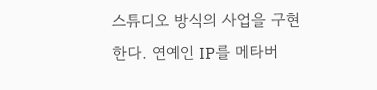스튜디오 방식의 사업을 구현한다. 연예인 IP를 메타버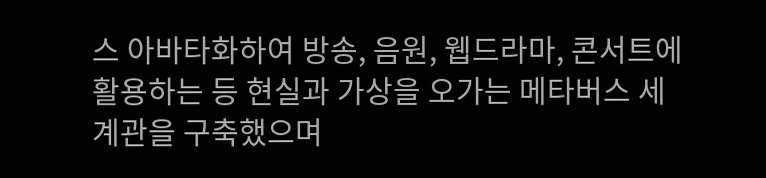스 아바타화하여 방송, 음원, 웹드라마, 콘서트에 활용하는 등 현실과 가상을 오가는 메타버스 세계관을 구축했으며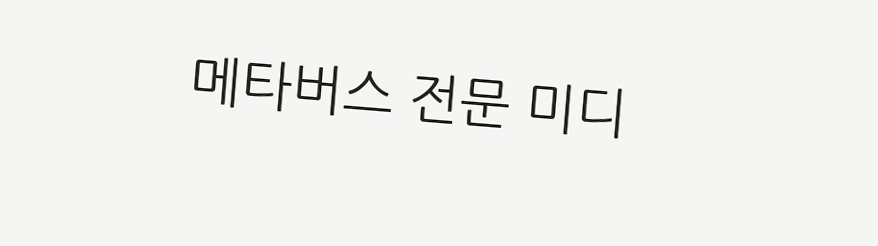메타버스 전문 미디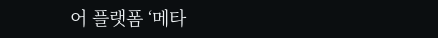어 플랫폼 ‘메타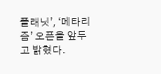플래닛’, ‘메타리즘’ 오픈을 앞두고 밝혔다.